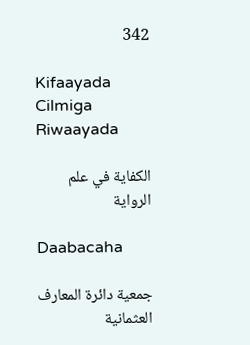342

Kifaayada Cilmiga Riwaayada

الكفاية في علم الرواية

Daabacaha

جمعية دائرة المعارف العثمانية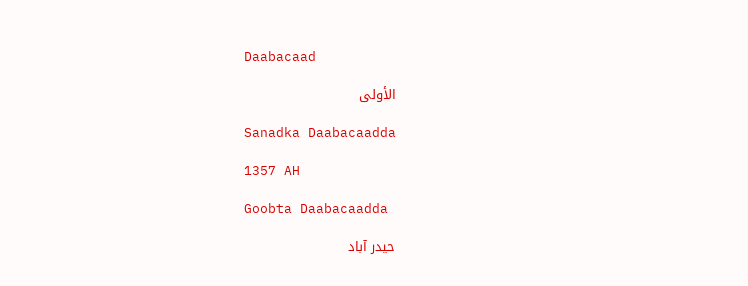Daabacaad

الأولى

Sanadka Daabacaadda

1357 AH

Goobta Daabacaadda

حيدر آباد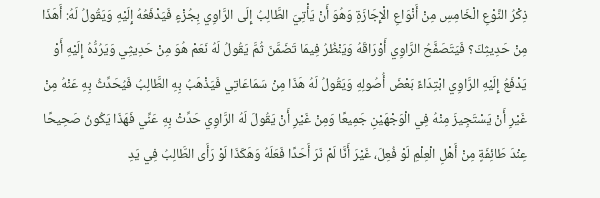ذِكْرُ النَّوْعِ الْخَامِسِ مِنْ أَنْوَاعِ الْإِجَازَةِ وَهُوَ أَنْ يَأْتِيَ الطَّالِبُ إِلَى الرَّاوِي بِجُزْءٍ فَيَدْفَعُهُ إِلَيْهِ وَيَقُولُ لَهُ: أَهَذَا مِنْ حَدِيثِكَ؟ فَيَتَصَفَّحُ الرَّاوِي أَوْرَاقَهُ وَيَنْظُرُ فِيمَا تَضَمَّنَ ثُمَّ يَقُولُ لَهُ نَعَمْ هُوَ مِنْ حَدِيثِي وَيَرُدُّهُ إِلَيْهِ أَوْ يَدْفَعُ إِلَيْهِ الرَّاوِي ابْتِدَاءً بَعْضَ أُصُولِهِ وَيَقُولُ لَهُ هَذَا مِنْ سَمَاعَاتِي فَيَذْهَبُ بِهِ الطَّالِبُ فَيُحَدِّثُ بِهِ عَنْهُ مِنْ غَيْرِ أَنْ يَسْتَجِيزَ مِنْهُ فِي الْوَجْهَيْنِ جَمِيعًا وَمِنْ غَيْرِ أَنْ يَقُولَ لَهُ الرَّاوِي حَدِّثْ بِهِ عَنِّي فَهَذَا يَكُونُ صَحِيحًا عِنْدَ طَائِفَةٍ مِنْ أَهْلِ الْعِلْمِ لَوْ فُعِلَ، غَيْرَ أَنَّا لَمْ نَرَ أَحَدًا فَعَلَهُ وَهَكَذَا لَوْ رَأَى الطَّالِبُ فِي يَدِ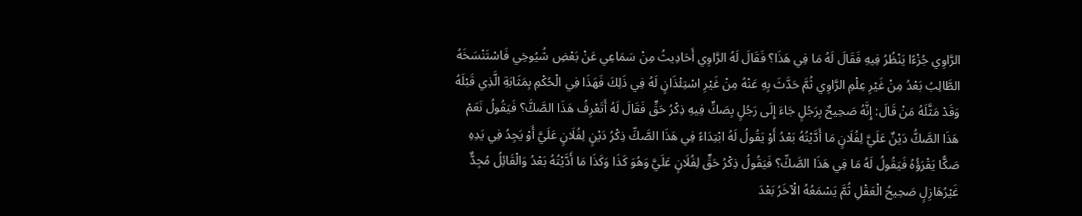الرَّاوِي جُزْءًا يَنْظُرُ فِيهِ فَقَالَ لَهُ مَا فِي هَذَا؟ فَقَالَ لَهُ الرَّاوِي أَحَادِيثُ مِنْ سَمَاعِي عَنْ بَعْضِ شُيُوخِي فَاسْتَنْسَخَهُ الطَّالِبُ بَعْدُ مِنْ غَيْرِ عِلْمِ الرَّاوِي ثُمَّ حَدَّثَ بِهِ عَنْهُ مِنْ غَيْرِ اسْتِئْذَانٍ لَهُ فِي ذَلِكَ فَهَذَا فِي الْحُكْمِ بِمَثَابَةِ الَّذِي قَبْلَهُ وَقَدْ مَثَّلَهُ مَنْ قَالَ: إِنَّهُ صَحِيحٌ بِرَجُلٍ جَاءَ إِلَى رَجُلٍ بِصَكٍّ فِيهِ ذِكْرُ حَقٍّ فَقَالَ لَهُ أَتَعْرِفُ هَذَا الصَّكَّ؟ فَيَقُولُ نَعَمْ هَذَا الصَّكُّ دَيْنٌ عَلَيَّ لِفُلَانٍ مَا أَدَّيْتُهُ بَعْدُ أَوْ يَقُولُ لَهُ ابْتِدَاءً فِي هَذَا الصَّكِّ ذِكْرُ دَيْنٍ لِفُلَانٍ عَلَيَّ أَوْ يَجِدُ فِي يَدِهِ صَكًّا يَقْرَؤُهُ فَيَقُولُ لَهُ مَا فِي هَذَا الصَّكِّ؟ فَيَقُولُ ذِكْرُ حَقٍّ لِفُلَانٍ عَلَيَّ وَهُوَ كَذَا وَكَذَا مَا أَدَّيْتُهُ بَعْدُ وَالْقَائِلُ مُجِدٌّ غَيْرُهَازِلٍ صَحِيحُ الْعَقْلِ ثُمَّ يَسْمَعُهُ الْآخَرُ بَعْدَ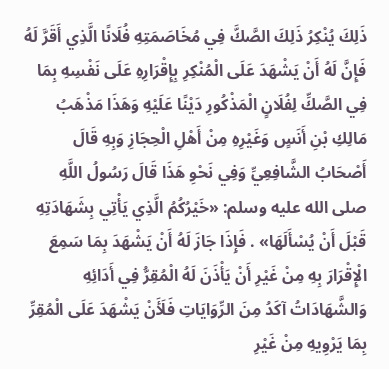ذَلِكَ يُنْكِرُ ذَلِكَ الصَّكَّ فِي مُخَاصَمَتِهِ فُلَانًا الَّذِي أَقَرَّ لَهُ فَإِنَّ لَهُ أَنْ يَشْهَدَ عَلَى الْمُنْكِرِ بِإِقْرَارِهِ عَلَى نَفْسِهِ بِمَا فِي الصَّكِّ لِفُلَانٍ الْمَذْكُورِ دَيْنًا عَلَيْهِ وَهَذَا مَذْهَبُ مَالِكِ بْنِ أَنَسٍ وَغَيْرِهِ مِنْ أَهْلِ الْحِجَازِ وَبِهِ قَالَ أَصْحَابُ الشَّافِعِيِّ وَفِي نَحْوِ هَذَا قَالَ رَسُولُ اللَّهِ صلى الله عليه وسلم: «خَيْرُكُمُ الَّذِي يَأْتِي بِشَهَادَتِهِ قَبْلَ أَنْ يُسْأَلَهَا» . فَإِذَا جَازَ لَهُ أَنْ يَشْهَدَ بِمَا سَمِعَ الْإِقْرَارَ بِهِ مِنْ غَيْرِ أَنْ يَأْذَنَ لَهُ الْمُقِرُّ فِي أَدَائِهِ وَالشَّهَادَاتُ آكَدُ مِنَ الرِّوَايَاتِ فَلَأَنْ يَشْهَدَ عَلَى الْمُقِرِّ بِمَا يَرْوِيهِ مِنْ غَيْرِ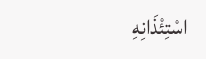اسْتِئْذَانِهِ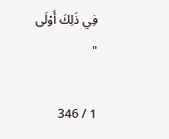فِي ذَلِكَ أَوْلَى "

1 / 346